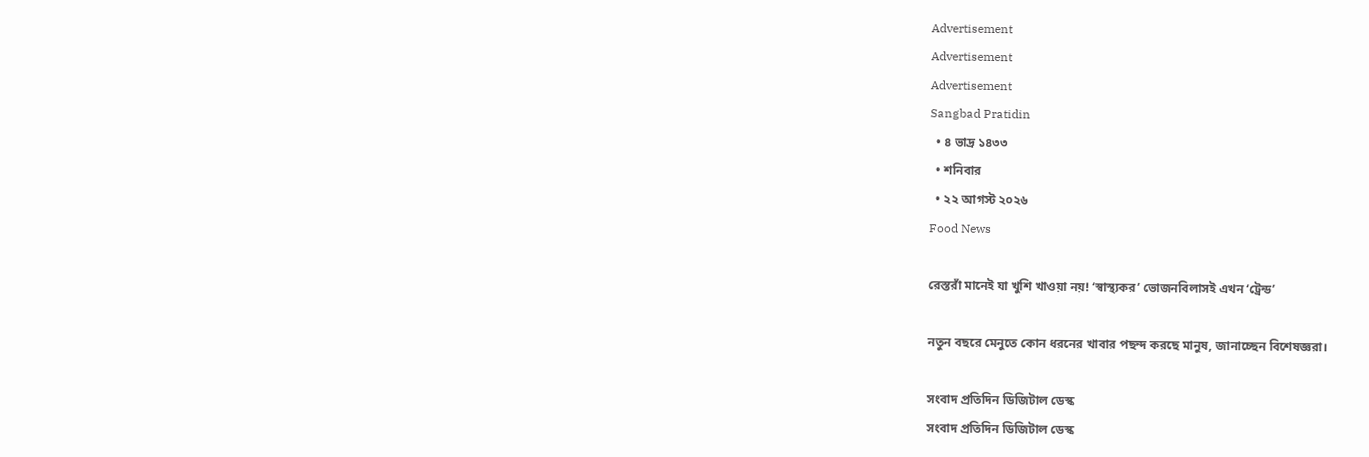Advertisement
Advertisement
Advertisement
Sangbad Pratidin
  • ৪ ভাদ্র ১৪৩৩
  • শনিবার
  • ২২ আগস্ট ২০২৬
Food News

রেস্তরাঁ মানেই যা খুশি খাওয়া নয়! ‘স্বাস্থ্যকর’ ভোজনবিলাসই এখন ‘ট্রেন্ড’

নতুন বছরে মেনুতে কোন ধরনের খাবার পছন্দ করছে মানুষ, জানাচ্ছেন বিশেষজ্ঞরা।

সংবাদ প্রতিদিন ডিজিটাল ডেস্ক
সংবাদ প্রতিদিন ডিজিটাল ডেস্ক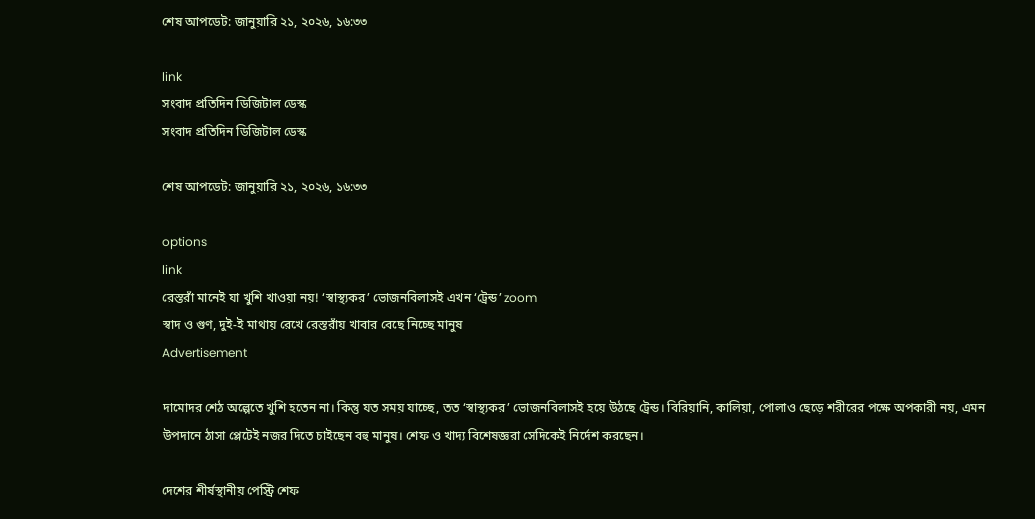শেষ আপডেট: জানুয়ারি ২১, ২০২৬, ১৬:৩৩

link
সংবাদ প্রতিদিন ডিজিটাল ডেস্ক
সংবাদ প্রতিদিন ডিজিটাল ডেস্ক

শেষ আপডেট: জানুয়ারি ২১, ২০২৬, ১৬:৩৩

options
link
রেস্তরাঁ মানেই যা খুশি খাওয়া নয়! ‘স্বাস্থ্যকর’ ভোজনবিলাসই এখন ‘ট্রেন্ড’ zoom
স্বাদ ও গুণ, দুই-ই মাথায় রেখে রেস্তরাঁয় খাবার বেছে নিচ্ছে মানুষ
Advertisement

দামোদর শেঠ অল্পেতে খুশি হতেন না। কিন্তু যত সময় যাচ্ছে, তত ‘স্বাস্থ্যকর’ ভোজনবিলাসই হয়ে উঠছে ট্রেন্ড। বিরিয়ানি, কালিয়া, পোলাও ছেড়ে শরীরের পক্ষে অপকারী নয়, এমন উপদানে ঠাসা প্লেটেই নজর দিতে চাইছেন বহু মানুষ। শেফ ও খাদ্য বিশেষজ্ঞরা সেদিকেই নির্দেশ করছেন।

দেশের শীর্ষস্থানীয় পেস্ট্রি শেফ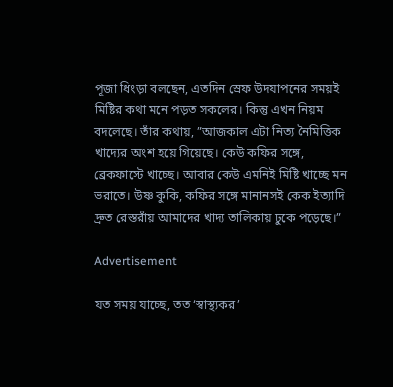পূজা ধিংড়া বলছেন, এতদিন স্রেফ উদযাপনের সময়ই মিষ্টির কথা মনে পড়ত সকলের। কিন্তু এখন নিয়ম বদলেছে। তাঁর কথায়, ”আজকাল এটা নিত্য নৈমিত্তিক খাদ্যের অংশ হয়ে গিয়েছে। কেউ কফির সঙ্গে, ব্রেকফাস্টে খাচ্ছে। আবার কেউ এমনিই মিষ্টি খাচ্ছে মন ভরাতে। উষ্ণ কুকি, কফির সঙ্গে মানানসই কেক ইত্যাদি দ্রুত রেস্তরাঁয় আমাদের খাদ্য তালিকায় ঢুকে পড়েছে।”

Advertisement

যত সময় যাচ্ছে, তত ‘স্বাস্থ্যকর’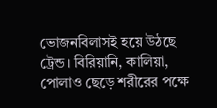ভোজনবিলাসই হয়ে উঠছে ট্রেন্ড। বিরিয়ানি, কালিয়া, পোলাও ছেড়ে শরীরের পক্ষে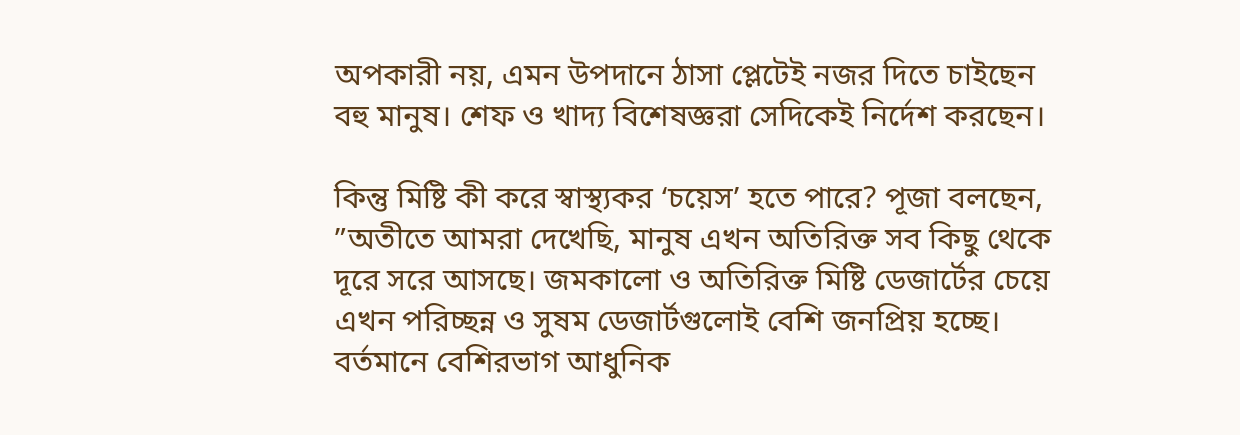অপকারী নয়, এমন উপদানে ঠাসা প্লেটেই নজর দিতে চাইছেন বহু মানুষ। শেফ ও খাদ্য বিশেষজ্ঞরা সেদিকেই নির্দেশ করছেন।

কিন্তু মিষ্টি কী করে স্বাস্থ্যকর ‘চয়েস’ হতে পারে? পূজা বলছেন, ”অতীতে আমরা দেখেছি, মানুষ এখন অতিরিক্ত সব কিছু থেকে দূরে সরে আসছে। জমকালো ও অতিরিক্ত মিষ্টি ডেজার্টের চেয়ে এখন পরিচ্ছন্ন ও সুষম ডেজার্টগুলোই বেশি জনপ্রিয় হচ্ছে। বর্তমানে বেশিরভাগ আধুনিক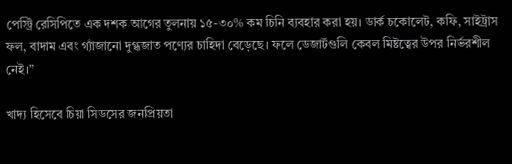পেস্ট্রি রেসিপিতে এক দশক আগের তুলনায় ১৫-৩০% কম চিনি ব্যবহার করা হয়। ডার্ক চকোলেট, কফি, সাইট্রাস ফল, বাদাম এবং গ্যাঁজানো দুগ্ধজাত পণ্যের চাহিদা বেড়েছে। ফলে ডেজার্টগুলি কেবল মিষ্টত্বের উপর নির্ভরশীল নেই।”

খাদ্য হিসেবে চিয়া সিডসের জনপ্রিয়তা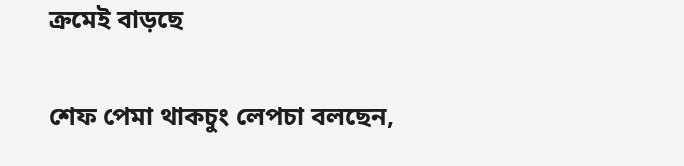ক্রমেই বাড়ছে

শেফ পেমা থাকচুং লেপচা বলছেন,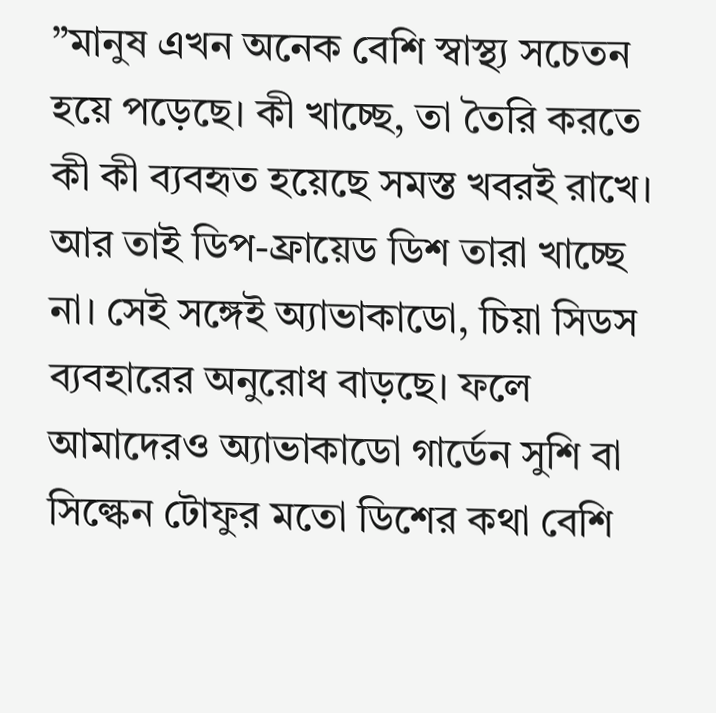”মানুষ এখন অনেক বেশি স্বাস্থ্য সচেতন হয়ে পড়েছে। কী খাচ্ছে, তা তৈরি করতে কী কী ব্যবহৃত হয়েছে সমস্ত খবরই রাখে। আর তাই ডিপ-ফ্রায়েড ডিশ তারা খাচ্ছে না। সেই সঙ্গেই অ্যাভাকাডো, চিয়া সিডস ব্যবহারের অনুরোধ বাড়ছে। ফলে আমাদেরও অ্যাভাকাডো গার্ডেন সুশি বা সিল্কেন টোফুর মতো ডিশের কথা বেশি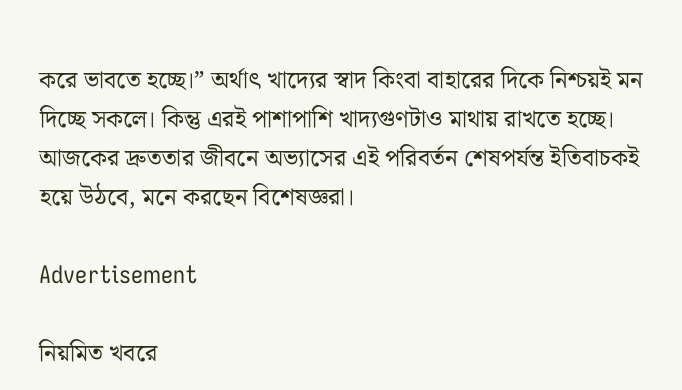করে ভাবতে হচ্ছে।” অর্থাৎ খাদ্যের স্বাদ কিংবা বাহারের দিকে নিশ্চয়ই মন দিচ্ছে সকলে। কিন্তু এরই পাশাপাশি খাদ্যগুণটাও মাথায় রাখতে হচ্ছে। আজকের দ্রুততার জীবনে অভ্যাসের এই পরিবর্তন শেষপর্যন্ত ইতিবাচকই হয়ে উঠবে, মনে করছেন বিশেষজ্ঞরা।

Advertisement

নিয়মিত খবরে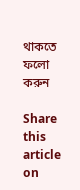থাকতে ফলো করুন

Share this article on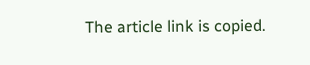The article link is copied.